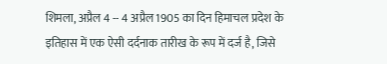शिमला, अप्रैल 4 -- 4 अप्रैल 1905 का दिन हिमाचल प्रदेश के इतिहास में एक ऐसी दर्दनाक तारीख के रूप में दर्ज है, जिसे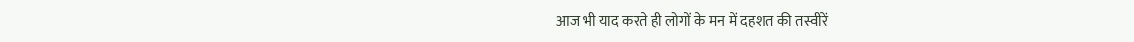आज भी याद करते ही लोगों के मन में दहशत की तस्वीरें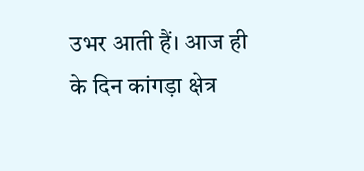उभर आती हैं। आज ही के दिन कांगड़ा क्षेत्र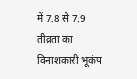में 7.8 से 7.9 तीव्रता का विनाशकारी भूकंप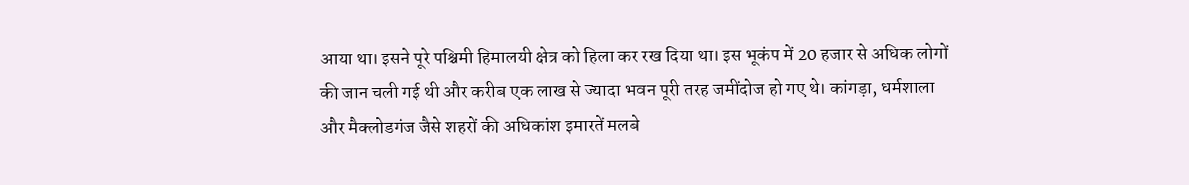आया था। इसने पूरे पश्चिमी हिमालयी क्षेत्र को हिला कर रख दिया था। इस भूकंप में 20 हजार से अधिक लोगों की जान चली गई थी और करीब एक लाख से ज्यादा भवन पूरी तरह जमींदोज हो गए थे। कांगड़ा, धर्मशाला और मैक्लोडगंज जैसे शहरों की अधिकांश इमारतें मलबे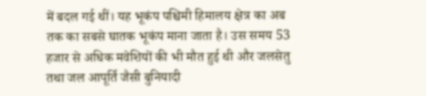में बदल गई थीं। यह भूकंप पश्चिमी हिमालय क्षेत्र का अब तक का सबसे घातक भूकंप माना जाता है। उस समय 53 हजार से अधिक मवेशियों की भी मौत हुई थी और जलसेतु तथा जल आपूर्ति जैसी बुनियादी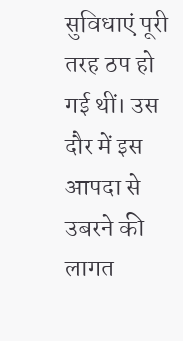सुविधाएं पूरी तरह ठप हो गई थीं। उस दौर में इस आपदा से उबरने की लागत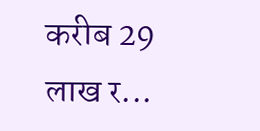करीब 29 लाख र...